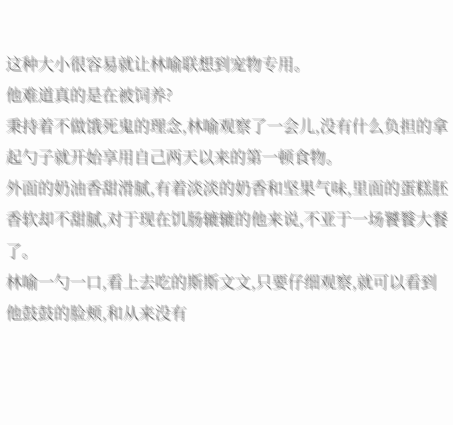这种大小很容易就让林喻联想到宠物专用。
他难道真的是在被饲养?
秉持着不做饿死鬼的理念,林喻观察了一会儿,没有什么负担的拿起勺子就开始享用自己两天以来的第一顿食物。
外面的奶油香甜滑腻,有着淡淡的奶香和坚果气味,里面的蛋糕胚香软却不甜腻,对于现在饥肠辘辘的他来说,不亚于一场饕餮大餐了。
林喻一勺一口,看上去吃的斯斯文文,只要仔细观察,就可以看到他鼓鼓的脸颊,和从来没有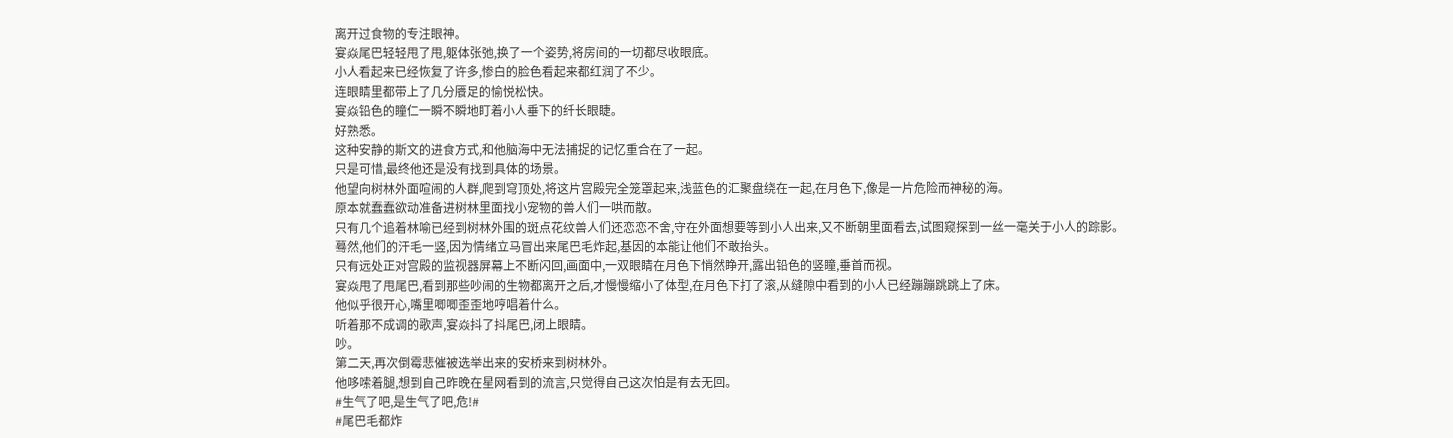离开过食物的专注眼神。
宴焱尾巴轻轻甩了甩,躯体张弛,换了一个姿势,将房间的一切都尽收眼底。
小人看起来已经恢复了许多,惨白的脸色看起来都红润了不少。
连眼睛里都带上了几分餍足的愉悦松快。
宴焱铅色的瞳仁一瞬不瞬地盯着小人垂下的纤长眼睫。
好熟悉。
这种安静的斯文的进食方式,和他脑海中无法捕捉的记忆重合在了一起。
只是可惜,最终他还是没有找到具体的场景。
他望向树林外面喧闹的人群,爬到穹顶处,将这片宫殿完全笼罩起来,浅蓝色的汇聚盘绕在一起,在月色下,像是一片危险而神秘的海。
原本就蠢蠢欲动准备进树林里面找小宠物的兽人们一哄而散。
只有几个追着林喻已经到树林外围的斑点花纹兽人们还恋恋不舍,守在外面想要等到小人出来,又不断朝里面看去,试图窥探到一丝一毫关于小人的踪影。
蓦然,他们的汗毛一竖,因为情绪立马冒出来尾巴毛炸起,基因的本能让他们不敢抬头。
只有远处正对宫殿的监视器屏幕上不断闪回,画面中,一双眼睛在月色下悄然睁开,露出铅色的竖瞳,垂首而视。
宴焱甩了甩尾巴,看到那些吵闹的生物都离开之后,才慢慢缩小了体型,在月色下打了滚,从缝隙中看到的小人已经蹦蹦跳跳上了床。
他似乎很开心,嘴里唧唧歪歪地哼唱着什么。
听着那不成调的歌声,宴焱抖了抖尾巴,闭上眼睛。
吵。
第二天,再次倒霉悲催被选举出来的安桥来到树林外。
他哆嗦着腿,想到自己昨晚在星网看到的流言,只觉得自己这次怕是有去无回。
#生气了吧,是生气了吧,危!#
#尾巴毛都炸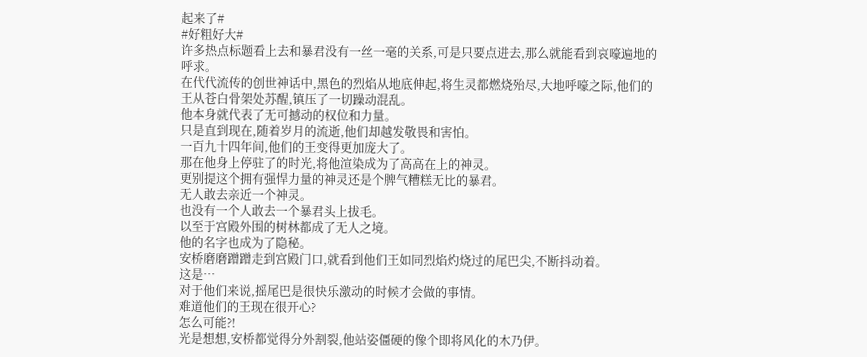起来了#
#好粗好大#
许多热点标题看上去和暴君没有一丝一毫的关系,可是只要点进去,那么就能看到哀嚎遍地的呼求。
在代代流传的创世神话中,黑色的烈焰从地底伸起,将生灵都燃烧殆尽,大地呼嚎之际,他们的王从苍白骨架处苏醒,镇压了一切躁动混乱。
他本身就代表了无可撼动的权位和力量。
只是直到现在,随着岁月的流逝,他们却越发敬畏和害怕。
一百九十四年间,他们的王变得更加庞大了。
那在他身上停驻了的时光,将他渲染成为了高高在上的神灵。
更别提这个拥有强悍力量的神灵还是个脾气糟糕无比的暴君。
无人敢去亲近一个神灵。
也没有一个人敢去一个暴君头上拔毛。
以至于宫殿外围的树林都成了无人之境。
他的名字也成为了隐秘。
安桥磨磨蹭蹭走到宫殿门口,就看到他们王如同烈焰灼烧过的尾巴尖,不断抖动着。
这是…
对于他们来说,摇尾巴是很快乐激动的时候才会做的事情。
难道他们的王现在很开心?
怎么可能?!
光是想想,安桥都觉得分外割裂,他站姿僵硬的像个即将风化的木乃伊。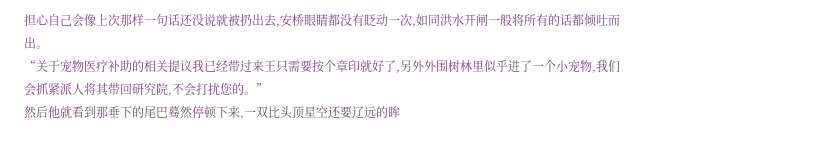担心自己会像上次那样一句话还没说就被扔出去,安桥眼睛都没有眨动一次,如同洪水开闸一般将所有的话都倾吐而出。
“关于宠物医疗补助的相关提议我已经带过来王只需要按个章印就好了,另外外围树林里似乎进了一个小宠物,我们会抓紧派人将其带回研究院,不会打扰您的。”
然后他就看到那垂下的尾巴蓦然停顿下来,一双比头顶星空还要辽远的眸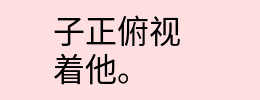子正俯视着他。